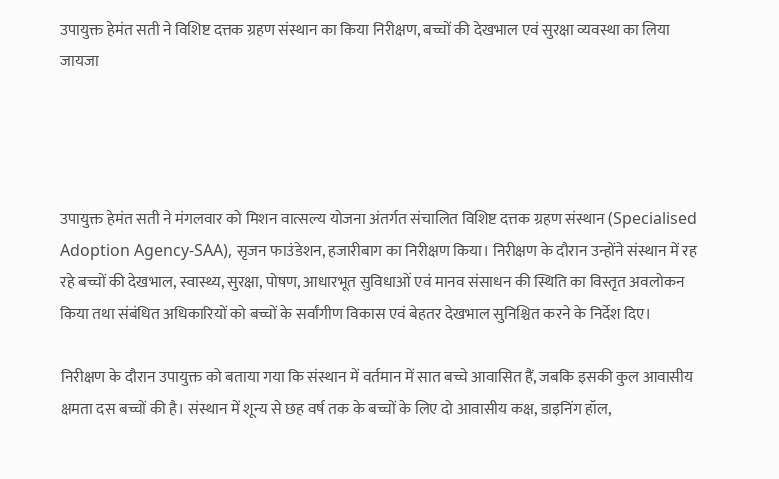उपायुक्त हेमंत सती ने विशिष्ट दत्तक ग्रहण संस्थान का किया निरीक्षण, बच्चों की देखभाल एवं सुरक्षा व्यवस्था का लिया जायजा




उपायुक्त हेमंत सती ने मंगलवार को मिशन वात्सल्य योजना अंतर्गत संचालित विशिष्ट दत्तक ग्रहण संस्थान (Specialised Adoption Agency-SAA), सृजन फाउंडेशन, हजारीबाग का निरीक्षण किया। निरीक्षण के दौरान उन्होंने संस्थान में रह रहे बच्चों की देखभाल, स्वास्थ्य, सुरक्षा, पोषण, आधारभूत सुविधाओं एवं मानव संसाधन की स्थिति का विस्तृत अवलोकन किया तथा संबंधित अधिकारियों को बच्चों के सर्वांगीण विकास एवं बेहतर देखभाल सुनिश्चित करने के निर्देश दिए।

निरीक्षण के दौरान उपायुक्त को बताया गया कि संस्थान में वर्तमान में सात बच्चे आवासित हैं, जबकि इसकी कुल आवासीय क्षमता दस बच्चों की है। संस्थान में शून्य से छह वर्ष तक के बच्चों के लिए दो आवासीय कक्ष, डाइनिंग हॉल,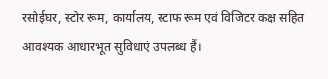रसोईघर, स्टोर रूम, कार्यालय, स्टाफ रूम एवं विजिटर कक्ष सहित आवश्यक आधारभूत सुविधाएं उपलब्ध हैं।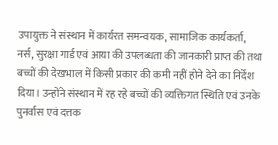उपायुक्त ने संस्थान में कार्यरत समन्वयक, सामाजिक कार्यकर्ता, नर्स, सुरक्षा गार्ड एवं आया की उपलब्धता की जानकारी प्राप्त की तथा बच्चों की देखभाल में किसी प्रकार की कमी नहीं होने देने का निर्देश दिया। उन्होंने संस्थान में रह रहे बच्चों की व्यक्तिगत स्थिति एवं उनके पुनर्वास एवं दत्तक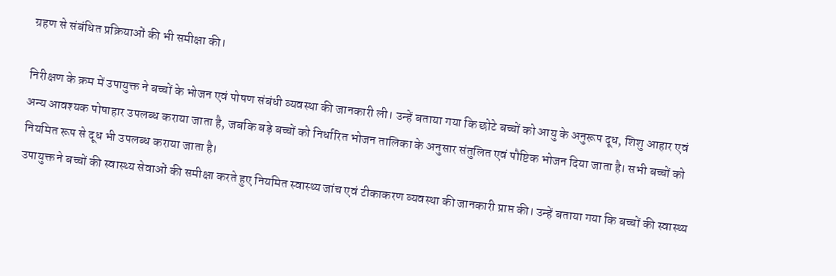ग्रहण से संबंधित प्रक्रियाओं की भी समीक्षा की।

निरीक्षण के क्रम में उपायुक्त ने बच्चों के भोजन एवं पोषण संबंधी व्यवस्था की जानकारी ली। उन्हें बताया गया कि छोटे बच्चों को आयु के अनुरूप दूध, शिशु आहार एवं अन्य आवश्यक पोषाहार उपलब्ध कराया जाता है, जबकि बड़े बच्चों को निर्धारित भोजन तालिका के अनुसार संतुलित एवं पौष्टिक भोजन दिया जाता है। सभी बच्चों को नियमित रूप से दूध भी उपलब्ध कराया जाता है।
उपायुक्त ने बच्चों की स्वास्थ्य सेवाओं की समीक्षा करते हुए नियमित स्वास्थ्य जांच एवं टीकाकरण व्यवस्था की जानकारी प्राप्त की। उन्हें बताया गया कि बच्चों की स्वास्थ्य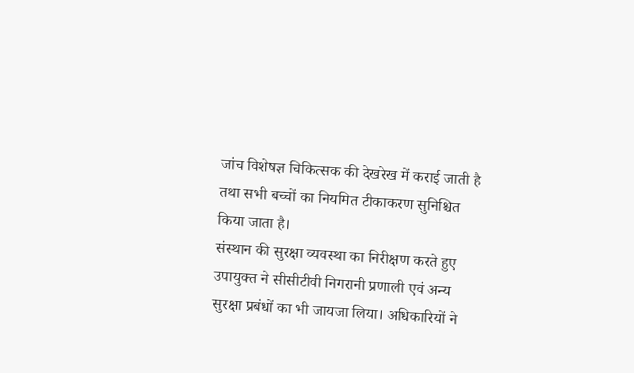जांच विशेषज्ञ चिकित्सक की देखरेख में कराई जाती है तथा सभी बच्चों का नियमित टीकाकरण सुनिश्चित किया जाता है।
संस्थान की सुरक्षा व्यवस्था का निरीक्षण करते हुए उपायुक्त ने सीसीटीवी निगरानी प्रणाली एवं अन्य सुरक्षा प्रबंधों का भी जायजा लिया। अधिकारियों ने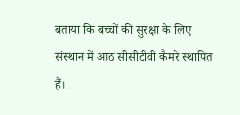बताया कि बच्चों की सुरक्षा के लिए संस्थान में आठ सीसीटीवी कैमरे स्थापित हैं।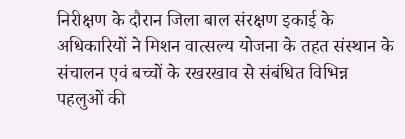निरीक्षण के दौरान जिला बाल संरक्षण इकाई के अधिकारियों ने मिशन वात्सल्य योजना के तहत संस्थान के संचालन एवं बच्चों के रखरखाव से संबंधित विभिन्न पहलुओं की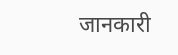जानकारी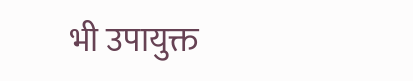भी उपायुक्त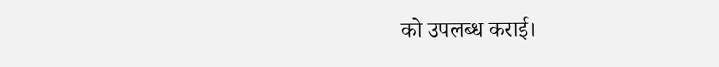को उपलब्ध कराई।